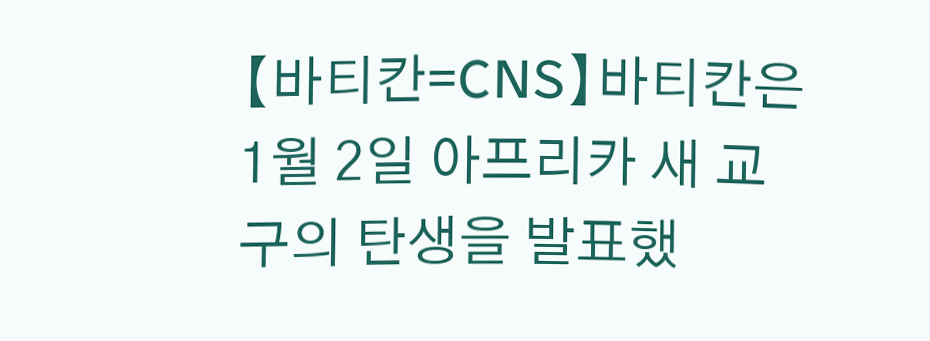【바티칸=CNS】바티칸은 1월 2일 아프리카 새 교구의 탄생을 발표했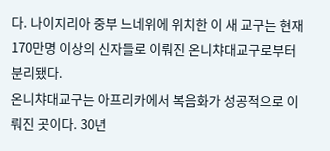다. 나이지리아 중부 느네위에 위치한 이 새 교구는 현재 170만명 이상의 신자들로 이뤄진 온니챠대교구로부터 분리됐다.
온니챠대교구는 아프리카에서 복음화가 성공적으로 이뤄진 곳이다. 30년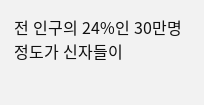전 인구의 24%인 30만명 정도가 신자들이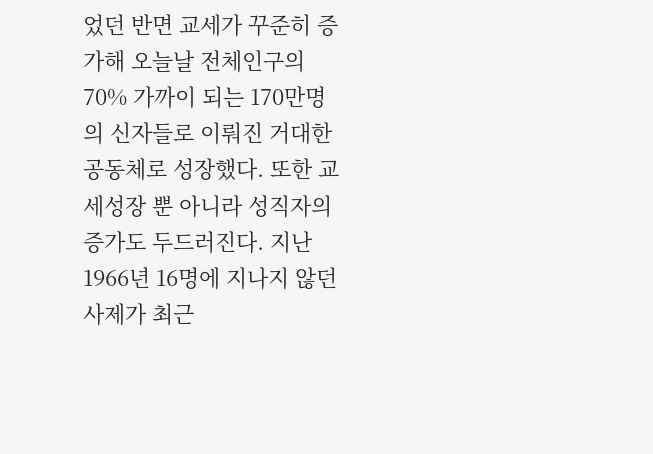었던 반면 교세가 꾸준히 증가해 오늘날 전체인구의 70% 가까이 되는 170만명의 신자들로 이뤄진 거대한 공동체로 성장했다. 또한 교세성장 뿐 아니라 성직자의 증가도 두드러진다. 지난 1966년 16명에 지나지 않던 사제가 최근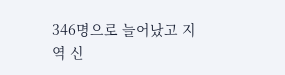346명으로 늘어났고 지역 신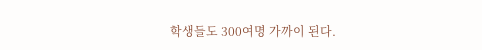학생들도 300여명 가까이 된다.